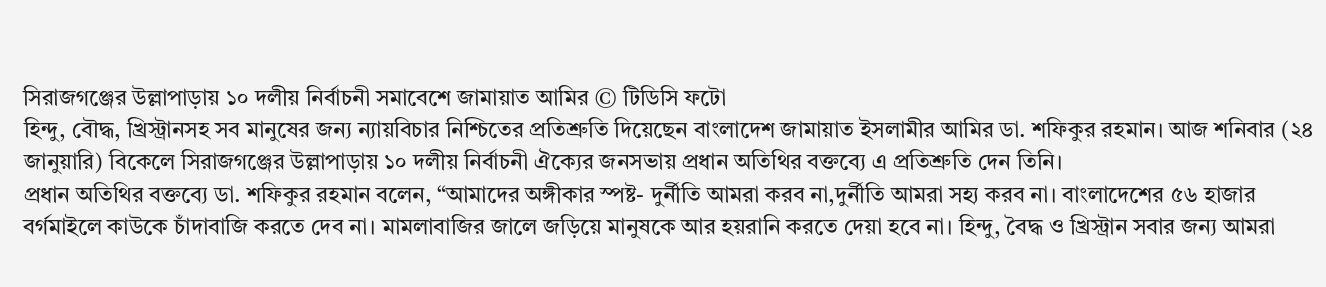সিরাজগঞ্জের উল্লাপাড়ায় ১০ দলীয় নির্বাচনী সমাবেশে জামায়াত আমির © টিডিসি ফটো
হিন্দু, বৌদ্ধ, খ্রিস্ট্রানসহ সব মানুষের জন্য ন্যায়বিচার নিশ্চিতের প্রতিশ্রুতি দিয়েছেন বাংলাদেশ জামায়াত ইসলামীর আমির ডা. শফিকুর রহমান। আজ শনিবার (২৪ জানুয়ারি) বিকেলে সিরাজগঞ্জের উল্লাপাড়ায় ১০ দলীয় নির্বাচনী ঐক্যের জনসভায় প্রধান অতিথির বক্তব্যে এ প্রতিশ্রুতি দেন তিনি।
প্রধান অতিথির বক্তব্যে ডা. শফিকুর রহমান বলেন, “আমাদের অঙ্গীকার স্পষ্ট- দুর্নীতি আমরা করব না,দুর্নীতি আমরা সহ্য করব না। বাংলাদেশের ৫৬ হাজার বর্গমাইলে কাউকে চাঁদাবাজি করতে দেব না। মামলাবাজির জালে জড়িয়ে মানুষকে আর হয়রানি করতে দেয়া হবে না। হিন্দু, বৈদ্ধ ও খ্রিস্ট্রান সবার জন্য আমরা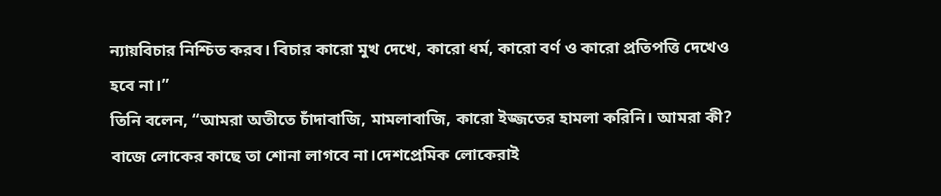ন্যায়বিচার নিশ্চিত করব। বিচার কারো মুখ দেখে, কারো ধর্ম, কারো বর্ণ ও কারো প্রতিপত্তি দেখেও হবে না।”
তিনি বলেন, “আমরা অতীতে চাঁদাবাজি, মামলাবাজি, কারো ইজ্জতের হামলা করিনি। আমরা কী? বাজে লোকের কাছে তা শোনা লাগবে না।দেশপ্রেমিক লোকেরাই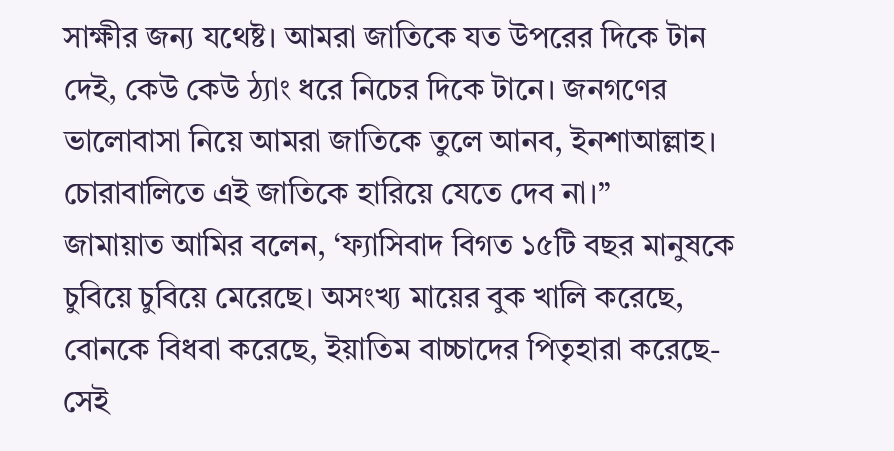সাক্ষীর জন্য যথেষ্ট। আমরা জাতিকে যত উপরের দিকে টান দেই, কেউ কেউ ঠ্যাং ধরে নিচের দিকে টানে। জনগণের ভালোবাসা নিয়ে আমরা জাতিকে তুলে আনব, ইনশাআল্লাহ। চোরাবালিতে এই জাতিকে হারিয়ে যেতে দেব না।”
জামায়াত আমির বলেন, ‘ফ্যাসিবাদ বিগত ১৫টি বছর মানুষকে চুবিয়ে চুবিয়ে মেরেছে। অসংখ্য মায়ের বুক খালি করেছে, বোনকে বিধবা করেছে, ইয়াতিম বাচ্চাদের পিতৃহারা করেছে-সেই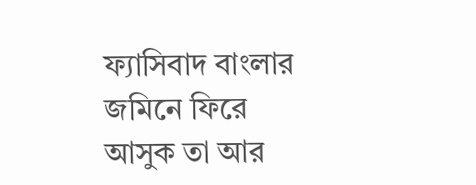ফ্যাসিবাদ বাংলার জমিনে ফিরে আসুক তা আর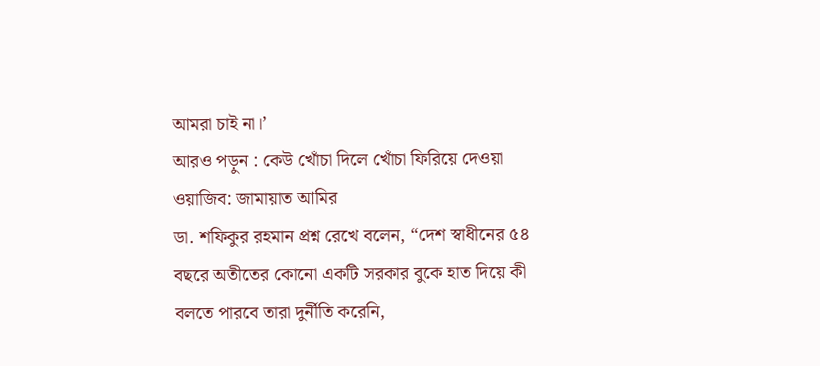আমরা চাই না।’
আরও পড়ুন : কেউ খোঁচা দিলে খোঁচা ফিরিয়ে দেওয়া ওয়াজিব: জামায়াত আমির
ডা. শফিকুর রহমান প্রশ্ন রেখে বলেন, “দেশ স্বাধীনের ৫৪ বছরে অতীতের কোনো একটি সরকার বুকে হাত দিয়ে কী বলতে পারবে তারা দুর্নীতি করেনি,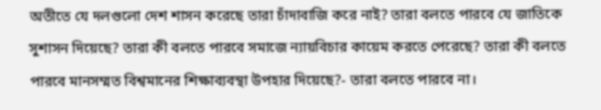অতীতে যে দলগুলো দেশ শাসন করেছে তারা চাঁদাবাজি করে নাই? তারা বলতে পারবে যে জাতিকে সুশাসন দিয়েছে? তারা কী বলতে পারবে সমাজে ন্যায়বিচার কায়েম করতে পেরেছে? তারা কী বলতে পারবে মানসম্মত বিশ্বমানের শিক্ষাব্যবস্থা উপহার দিয়েছে?- তারা বলতে পারবে না।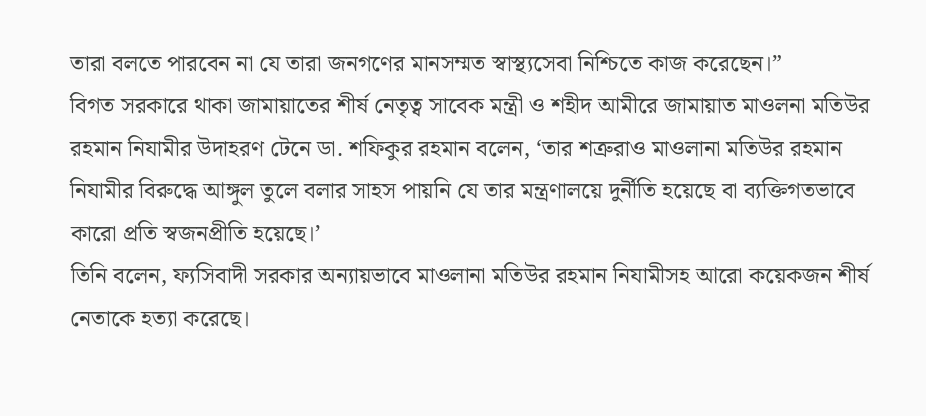তারা বলতে পারবেন না যে তারা জনগণের মানসম্মত স্বাস্থ্যসেবা নিশ্চিতে কাজ করেছেন।”
বিগত সরকারে থাকা জামায়াতের শীর্ষ নেতৃত্ব সাবেক মন্ত্রী ও শহীদ আমীরে জামায়াত মাওলনা মতিউর রহমান নিযামীর উদাহরণ টেনে ডা. শফিকুর রহমান বলেন, ‘তার শত্রুরাও মাওলানা মতিউর রহমান নিযামীর বিরুদ্ধে আঙ্গুল তুলে বলার সাহস পায়নি যে তার মন্ত্রণালয়ে দুর্নীতি হয়েছে বা ব্যক্তিগতভাবে কারো প্রতি স্বজনপ্রীতি হয়েছে।’
তিনি বলেন, ফ্যসিবাদী সরকার অন্যায়ভাবে মাওলানা মতিউর রহমান নিযামীসহ আরো কয়েকজন শীর্ষ নেতাকে হত্যা করেছে।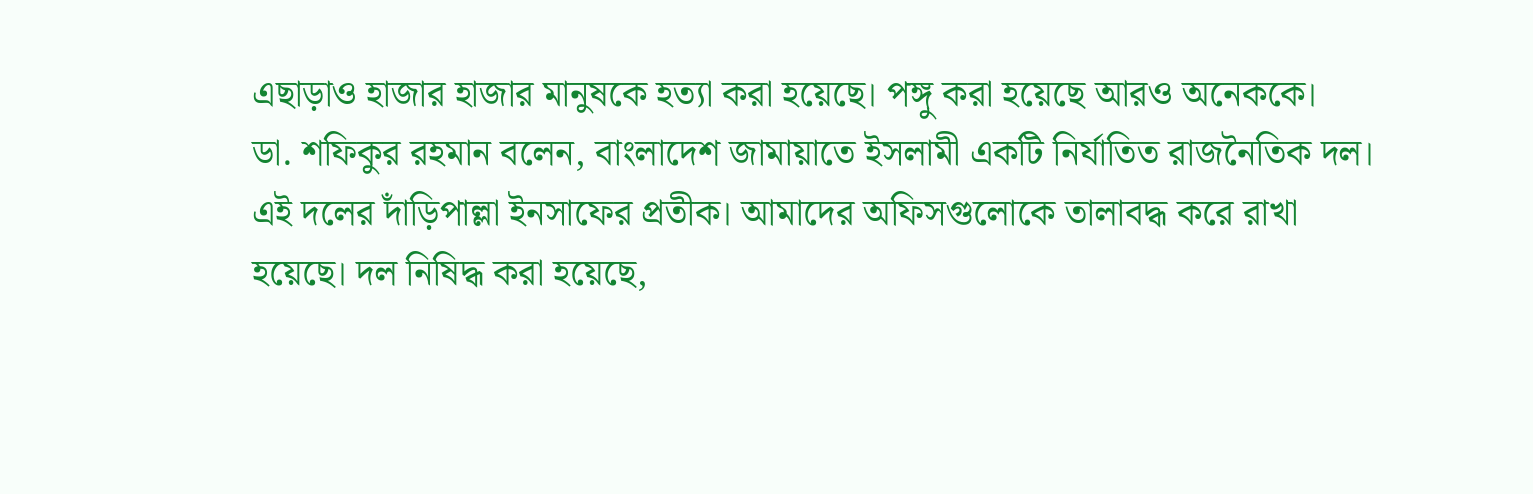এছাড়াও হাজার হাজার মানুষকে হত্যা করা হয়েছে। পঙ্গু করা হয়েছে আরও অনেককে।
ডা. শফিকুর রহমান বলেন, বাংলাদেশ জামায়াতে ইসলামী একটি নির্যাতিত রাজনৈতিক দল। এই দলের দাঁড়িপাল্লা ইনসাফের প্রতীক। আমাদের অফিসগুলোকে তালাবদ্ধ করে রাখা হয়েছে। দল নিষিদ্ধ করা হয়েছে,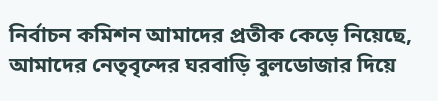নির্বাচন কমিশন আমাদের প্রতীক কেড়ে নিয়েছে, আমাদের নেতৃবৃন্দের ঘরবাড়ি বুলডোজার দিয়ে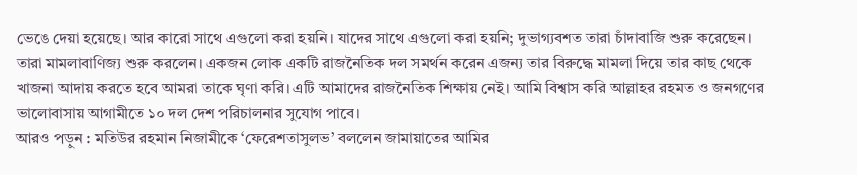ভেঙে দেয়া হয়েছে। আর কারো সাথে এগুলো করা হয়নি। যাদের সাথে এগুলো করা হয়নি; দুভাগ্যবশত তারা চাঁদাবাজি শুরু করেছেন। তারা মামলাবাণিজ্য শুরু করলেন। একজন লোক একটি রাজনৈতিক দল সমর্থন করেন এজন্য তার বিরুদ্ধে মামলা দিয়ে তার কাছ থেকে খাজনা আদায় করতে হবে আমরা তাকে ঘৃণা করি। এটি আমাদের রাজনৈতিক শিক্ষায় নেই। আমি বিশ্বাস করি আল্লাহর রহমত ও জনগণের ভালোবাসায় আগামীতে ১০ দল দেশ পরিচালনার সুযোগ পাবে।
আরও পড়ুন : মতিউর রহমান নিজামীকে ‘ফেরেশতাসুলভ’ বললেন জামায়াতের আমির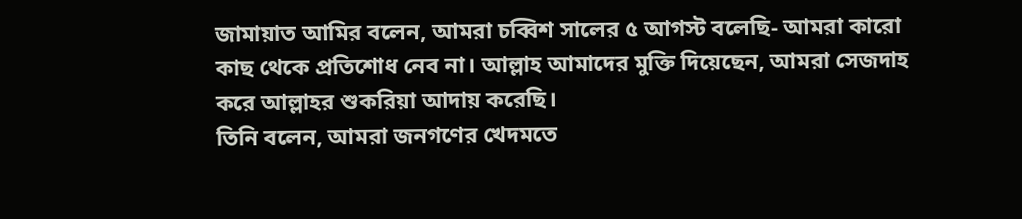জামায়াত আমির বলেন, আমরা চব্বিশ সালের ৫ আগস্ট বলেছি- আমরা কারো কাছ থেকে প্রতিশোধ নেব না। আল্লাহ আমাদের মুক্তি দিয়েছেন, আমরা সেজদাহ করে আল্লাহর শুকরিয়া আদায় করেছি।
তিনি বলেন, আমরা জনগণের খেদমতে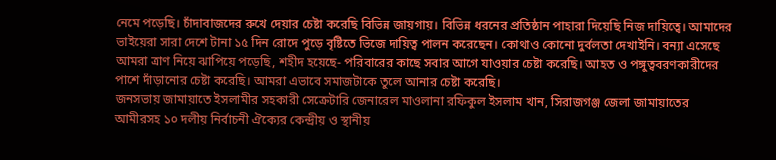নেমে পড়েছি। চাঁদাবাজদের রুখে দেয়ার চেষ্টা করেছি বিভিন্ন জায়গায়। বিভিন্ন ধরনের প্রতিষ্ঠান পাহারা দিয়েছি নিজ দায়িত্বে। আমাদের ভাইয়েরা সারা দেশে টানা ১৫ দিন রোদে পুড়ে বৃষ্টিতে ভিজে দায়িত্ব পালন করেছেন। কোথাও কোনো দুর্বলতা দেখাইনি। বন্যা এসেছে আমরা ত্রাণ নিয়ে ঝাপিয়ে পড়েছি, শহীদ হয়েছে- পরিবারের কাছে সবার আগে যাওয়ার চেষ্টা করেছি। আহত ও পঙ্গুত্ববরণকারীদের পাশে দাঁড়ানোর চেষ্টা করেছি। আমরা এভাবে সমাজটাকে তুলে আনার চেষ্টা করেছি।
জনসভায় জামায়াতে ইসলামীর সহকারী সেক্রেটারি জেনারেল মাওলানা রফিকুল ইসলাম খান, সিরাজগঞ্জ জেলা জামায়াতের আমীরসহ ১০ দলীয় নির্বাচনী ঐক্যের কেন্দ্রীয় ও স্থানীয়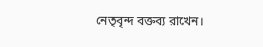নেতৃবৃন্দ বক্তব্য রাখেন।